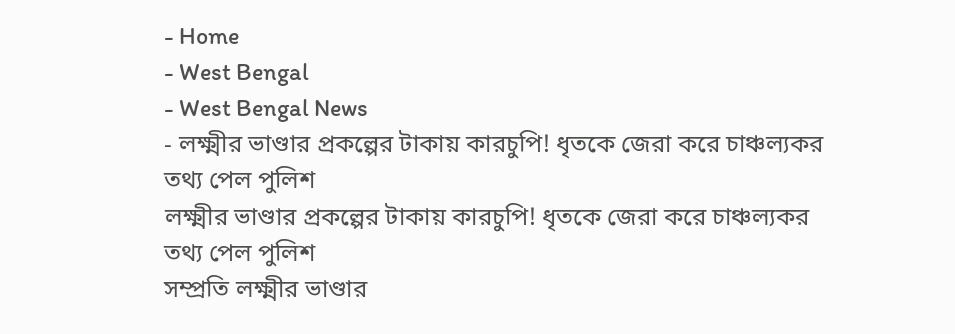- Home
- West Bengal
- West Bengal News
- লক্ষ্মীর ভাণ্ডার প্রকল্পের টাকায় কারচুপি! ধৃতকে জেরা করে চাঞ্চল্যকর তথ্য পেল পুলিশ
লক্ষ্মীর ভাণ্ডার প্রকল্পের টাকায় কারচুপি! ধৃতকে জেরা করে চাঞ্চল্যকর তথ্য পেল পুলিশ
সম্প্রতি লক্ষ্মীর ভাণ্ডার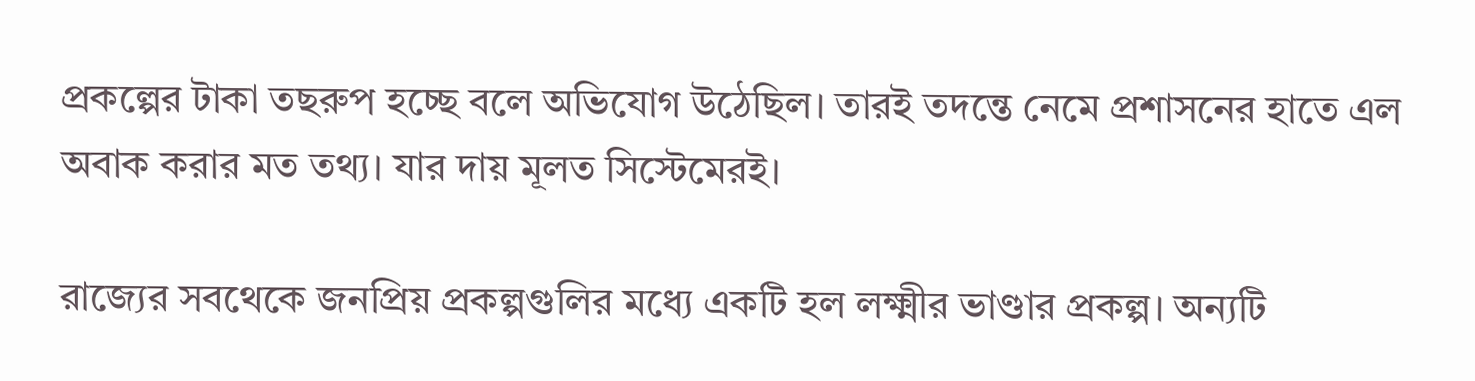প্রকল্পের টাকা তছরুপ হচ্ছে বলে অভিযোগ উঠেছিল। তারই তদন্তে নেমে প্রশাসনের হাতে এল অবাক করার মত তথ্য। যার দায় মূলত সিস্টেমেরই।

রাজ্যের সবথেকে জনপ্রিয় প্রকল্পগুলির মধ্যে একটি হল লক্ষ্মীর ভাণ্ডার প্রকল্প। অন্যটি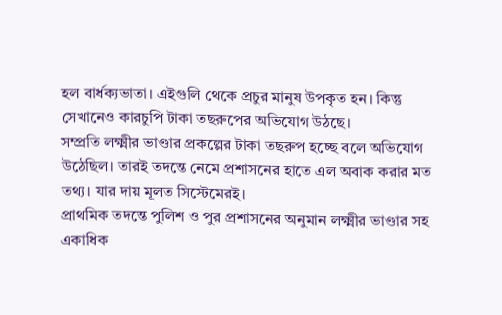হল বার্ধক্যভাতা। এইগুলি থেকে প্রচুর মানুষ উপকৃত হন। কিন্তু সেখানেও কারচুপি টাকা তছরুপের অভিযোগ উঠছে।
সম্প্রতি লক্ষ্মীর ভাণ্ডার প্রকল্পের টাকা তছরুপ হচ্ছে বলে অভিযোগ উঠেছিল। তারই তদন্তে নেমে প্রশাসনের হাতে এল অবাক করার মত তথ্য। যার দায় মূলত সিস্টেমেরই।
প্রাথমিক তদন্তে পুলিশ ও পুর প্রশাসনের অনুমান লক্ষ্মীর ভাণ্ডার সহ একাধিক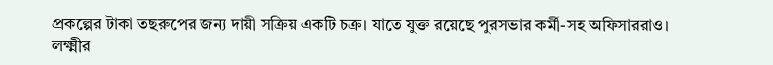প্রকল্পের টাকা তছরুপের জন্য দায়ী সক্রিয় একটি চক্র। যাতে যুক্ত রয়েছে পুরসভার কর্মী-সহ অফিসাররাও।
লক্ষ্মীর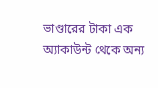ভাণ্ডারের টাকা এক অ্যাকাউন্ট থেকে অন্য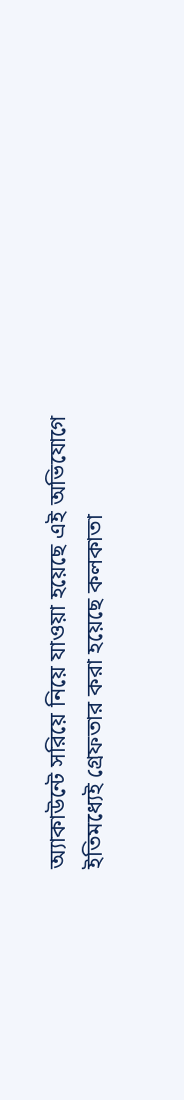অ্যাকাউন্টে সরিয়ে নিয়ে যাওয়া হয়েছে এই অভিযোগে ইতিমধ্যেই গ্রেফতার করা হয়েছে কলকাতা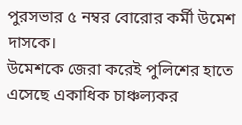পুরসভার ৫ নম্বর বোরোর কর্মী উমেশ দাসকে।
উমেশকে জেরা করেই পুলিশের হাতে এসেছে একাধিক চাঞ্চল্যকর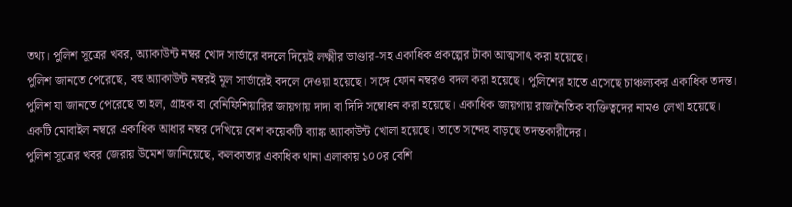তথ্য। পুলিশ সূত্রের খবর, অ্যাকাউন্ট নম্বর খোদ সার্ভারে বদলে দিয়েই লক্ষ্মীর ভাণ্ডার-সহ একাধিক প্রকল্পের টাকা আত্মসাৎ করা হয়েছে।
পুলিশ জানতে পেরেছে, বহু অ্যাকাউন্ট নম্বরই মূল সার্ভারেই বদলে দেওয়া হয়েছে। সঙ্গে ফোন নম্বরও বদল করা হয়েছে। পুলিশের হাতে এসেছে চাঞ্চল্যকর একাধিক তদন্ত।
পুলিশ যা জানতে পেরেছে তা হল, গ্রাহক বা বেনিফিশিয়ারির জায়গায় দাদা বা দিদি সম্বোধন করা হয়েছে। একাধিক জায়গায় রাজনৈতিক ব্যক্তিত্বদের নামও লেখা হয়েছে।
একটি মোবাইল নম্বরে একাধিক আধার নম্বর দেখিয়ে বেশ কয়েকটি ব্যাঙ্ক অ্যাকাউন্ট খোলা হয়েছে। তাতে সন্দেহ বাড়ছে তদন্তকারীদের।
পুলিশ সূত্রের খবর জেরায় উমেশ জানিয়েছে, কলকাতার একাধিক থানা এলাকায় ১০০র বেশি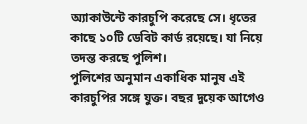অ্যাকাউন্টে কারচুপি করেছে সে। ধৃতের কাছে ১০টি ডেবিট কার্ড রয়েছে। যা নিয়ে তদন্ত করছে পুলিশ।
পুলিশের অনুমান একাধিক মানুষ এই কারচুপির সঙ্গে যুক্ত। বছর দুয়েক আগেও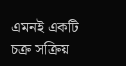এমনই একটি চক্র সক্রিয়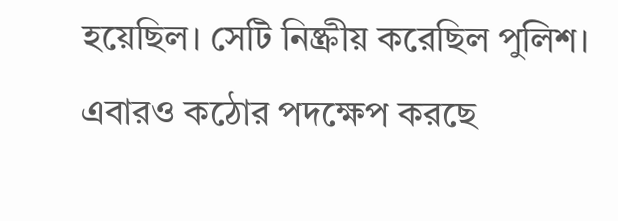হয়েছিল। সেটি নিষ্ক্রীয় করেছিল পুলিশ। এবারও কঠোর পদক্ষেপ করছে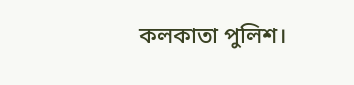কলকাতা পুলিশ।